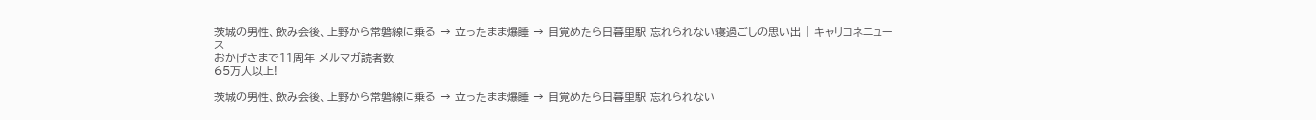茨城の男性、飲み会後、上野から常磐線に乗る → 立ったまま爆睡 → 目覚めたら日暮里駅 忘れられない寝過ごしの思い出 | キャリコネニュース
おかげさまで11周年 メルマガ読者数
65万人以上!

茨城の男性、飲み会後、上野から常磐線に乗る → 立ったまま爆睡 → 目覚めたら日暮里駅 忘れられない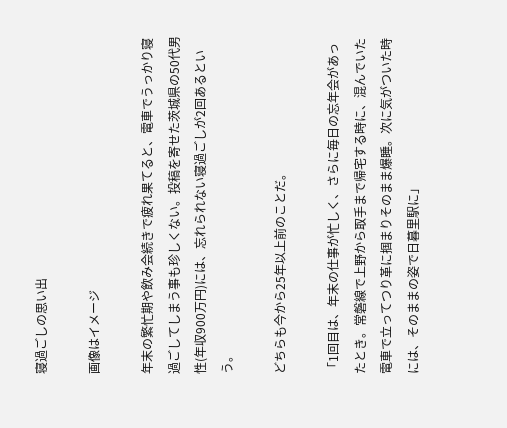寝過ごしの思い出

画像はイメージ

年末の繁忙期や飲み会続きで疲れ果てると、電車でうっかり寝過ごしてしまう事も珍しくない。投稿を寄せた茨城県の50代男性(年収900万円)には、忘れられない寝過ごしが2回あるという。

どちらも今から25年以上前のことだ。

「1回目は、年末の仕事が忙しく、さらに毎日の忘年会があったとき。常磐線で上野から取手まで帰宅する時に、混んでいた電車で立ってつり革に掴まりそのまま爆睡。次に気がついた時には、そのままの姿で日暮里駅に」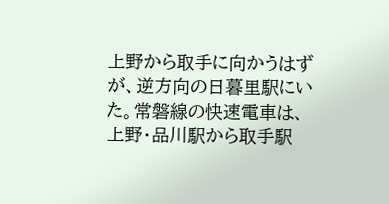上野から取手に向かうはずが、逆方向の日暮里駅にいた。常磐線の快速電車は、上野・品川駅から取手駅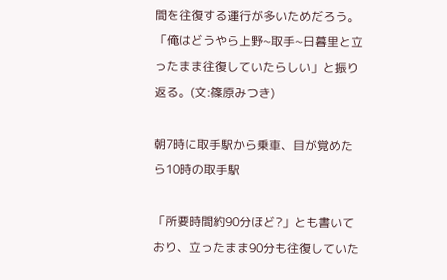間を往復する運行が多いためだろう。「俺はどうやら上野~取手~日暮里と立ったまま往復していたらしい」と振り返る。(文:篠原みつき)

朝7時に取手駅から乗車、目が覚めたら10時の取手駅

「所要時間約90分ほど?」とも書いており、立ったまま90分も往復していた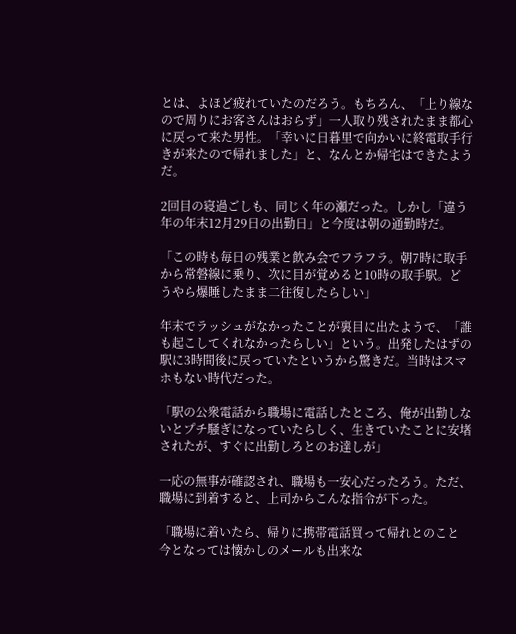とは、よほど疲れていたのだろう。もちろん、「上り線なので周りにお客さんはおらず」一人取り残されたまま都心に戻って来た男性。「幸いに日暮里で向かいに終電取手行きが来たので帰れました」と、なんとか帰宅はできたようだ。

2回目の寝過ごしも、同じく年の瀬だった。しかし「違う年の年末12月29日の出勤日」と今度は朝の通勤時だ。

「この時も毎日の残業と飲み会でフラフラ。朝7時に取手から常磐線に乗り、次に目が覚めると10時の取手駅。どうやら爆睡したまま二往復したらしい」

年末でラッシュがなかったことが裏目に出たようで、「誰も起こしてくれなかったらしい」という。出発したはずの駅に3時間後に戻っていたというから驚きだ。当時はスマホもない時代だった。

「駅の公衆電話から職場に電話したところ、俺が出勤しないとプチ騒ぎになっていたらしく、生きていたことに安堵されたが、すぐに出勤しろとのお達しが」

一応の無事が確認され、職場も一安心だったろう。ただ、職場に到着すると、上司からこんな指令が下った。

「職場に着いたら、帰りに携帯電話買って帰れとのこと 今となっては懐かしのメールも出来な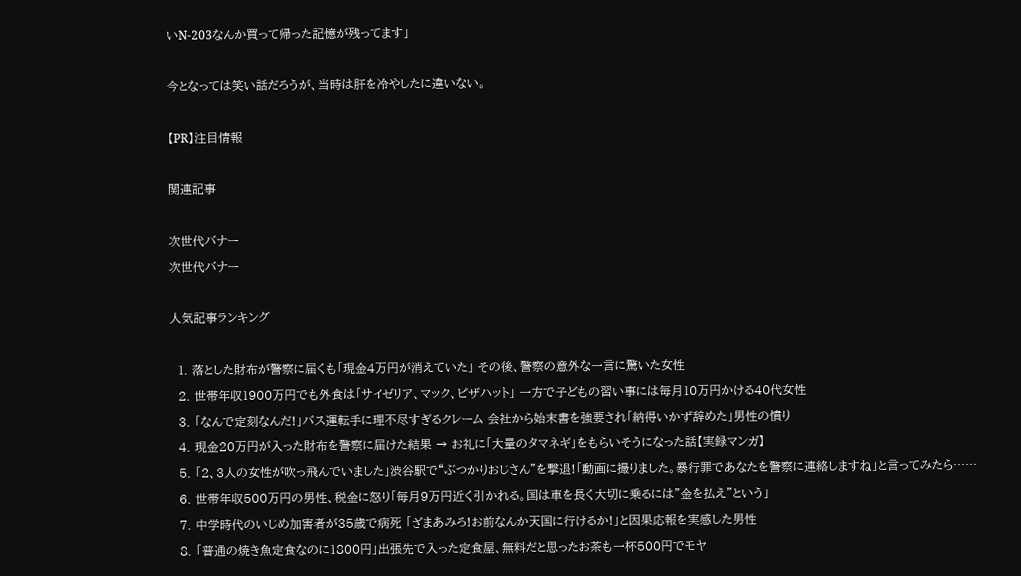いN-203なんか買って帰った記憶が残ってます」

今となっては笑い話だろうが、当時は肝を冷やしたに違いない。

【PR】注目情報

関連記事

次世代バナー
次世代バナー

人気記事ランキング

  1. 落とした財布が警察に届くも「現金4万円が消えていた」 その後、警察の意外な一言に驚いた女性
  2. 世帯年収1900万円でも外食は「サイゼリア、マック、ピザハット」 一方で子どもの習い事には毎月10万円かける40代女性
  3. 「なんで定刻なんだ!」バス運転手に理不尽すぎるクレーム 会社から始末書を強要され「納得いかず辞めた」男性の憤り
  4. 現金20万円が入った財布を警察に届けた結果 → お礼に「大量のタマネギ」をもらいそうになった話【実録マンガ】
  5. 「2、3人の女性が吹っ飛んでいました」渋谷駅で“ぶつかりおじさん”を撃退!「動画に撮りました。暴行罪であなたを警察に連絡しますね」と言ってみたら……
  6. 世帯年収500万円の男性、税金に怒り「毎月9万円近く引かれる。国は車を長く大切に乗るには"金を払え"という」
  7. 中学時代のいじめ加害者が35歳で病死 「ざまあみろ!お前なんか天国に行けるか!」と因果応報を実感した男性
  8. 「普通の焼き魚定食なのに1800円」出張先で入った定食屋、無料だと思ったお茶も一杯500円でモヤ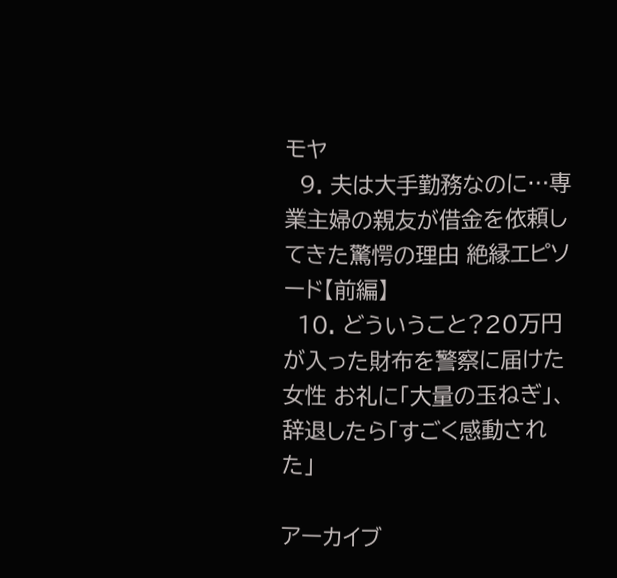モヤ
  9. 夫は大手勤務なのに…専業主婦の親友が借金を依頼してきた驚愕の理由 絶縁エピソード【前編】
  10. どういうこと?20万円が入った財布を警察に届けた女性 お礼に「大量の玉ねぎ」、辞退したら「すごく感動された」

アーカイブ